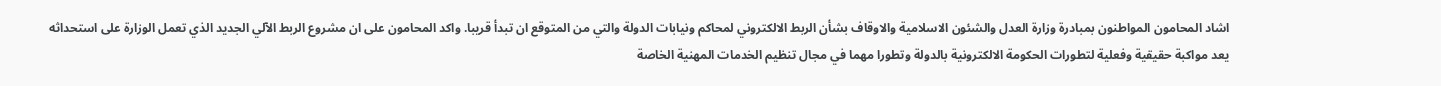اشاد المحامون المواطنون بمبادرة وزارة العدل والشئون الاسلامية والاوقاف بشأن الربط الالكتروني لمحاكم ونيابات الدولة والتي من المتوقع ان تبدأ قريبا. واكد المحامون على ان مشروع الربط الآلي الجديد الذي تعمل الوزارة على استحداثه يعد مواكبة حقيقية وفعلية لتطورات الحكومة الالكترونية بالدولة وتطورا مهما في مجال تنظيم الخدمات المهنية الخاصة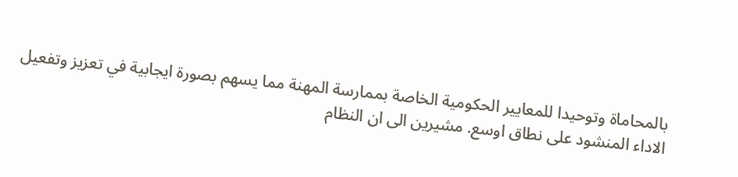بالمحاماة وتوحيدا للمعايير الحكومية الخاصة بممارسة المهنة مما يسهم بصورة ايجابية في تعزيز وتفعيل الاداء المنشود على نطاق اوسع. مشيرين الى ان النظام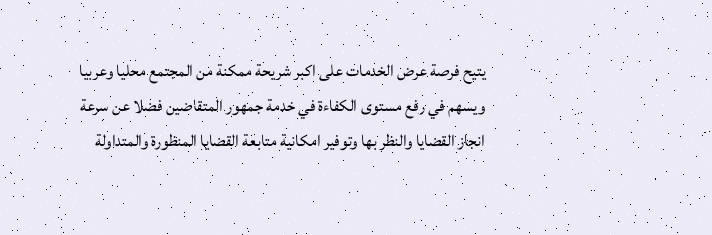يتيح فرصة عرض الخدمات على اكبر شريحة ممكنة من المجتمع محليا وعربيا ويسهم في رفع مستوى الكفاءة في خدمة جمهور المتقاضين فضلا عن سرعة انجاز القضايا والنظر بها وتوفير امكانية متابعة القضايا المنظورة والمتداولة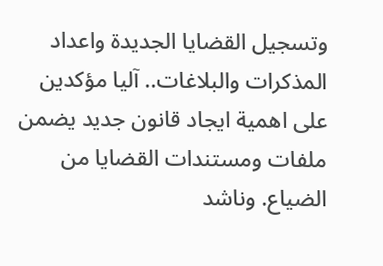وتسجيل القضايا الجديدة واعداد المذكرات والبلاغات.. آليا مؤكدين على اهمية ايجاد قانون جديد يضمن ملفات ومستندات القضايا من الضياع. وناشد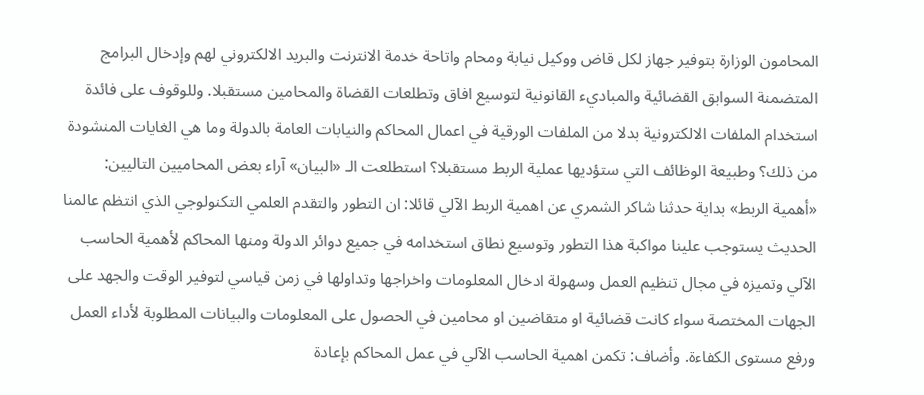المحامون الوزارة بتوفير جهاز لكل قاض ووكيل نيابة ومحام واتاحة خدمة الانترنت والبريد الالكتروني لهم وإدخال البرامج المتضمنة السوابق القضائية والمباديء القانونية لتوسيع افاق وتطلعات القضاة والمحامين مستقبلا. وللوقوف على فائدة استخدام الملفات الالكترونية بدلا من الملفات الورقية في اعمال المحاكم والنيابات العامة بالدولة وما هي الغايات المنشودة من ذلك؟ وطبيعة الوظائف التي ستؤديها عملية الربط مستقبلا؟ استطلعت الـ «البيان» آراء بعض المحاميين التاليين: «أهمية الربط» بداية حدثنا شاكر الشمري عن اهمية الربط الآلي قائلا: ان التطور والتقدم العلمي التكنولوجي الذي انتظم عالمنا الحديث يستوجب علينا مواكبة هذا التطور وتوسيع نطاق استخدامه في جميع دوائر الدولة ومنها المحاكم لأهمية الحاسب الآلي وتميزه في مجال تنظيم العمل وسهولة ادخال المعلومات واخراجها وتداولها في زمن قياسي لتوفير الوقت والجهد على الجهات المختصة سواء كانت قضائية او متقاضين او محامين في الحصول على المعلومات والبيانات المطلوبة لأداء العمل ورفع مستوى الكفاءة. وأضاف: تكمن اهمية الحاسب الآلي في عمل المحاكم بإعادة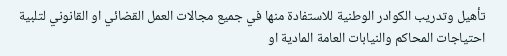تأهيل وتدريب الكوادر الوطنية للاستفادة منها في جميع مجالات العمل القضائي او القانوني لتلبية احتياجات المحاكم والنيابات العامة المادية او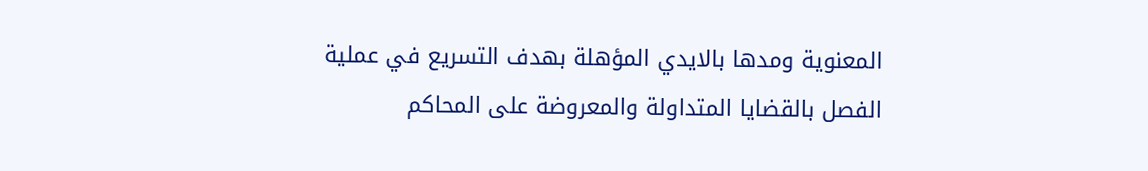المعنوية ومدها بالايدي المؤهلة بهدف التسريع في عملية الفصل بالقضايا المتداولة والمعروضة على المحاكم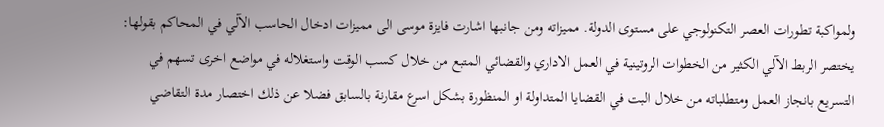ولمواكبة تطورات العصر التكنولوجي على مستوى الدولة. مميزاته ومن جانبها اشارت فايزة موسى الى مميزات ادخال الحاسب الآلي في المحاكم بقولها: يختصر الربط الآلي الكثير من الخطوات الروتينية في العمل الاداري والقضائي المتبع من خلال كسب الوقت واستغلاله في مواضع اخرى تسهم في التسريع بانجاز العمل ومتطلباته من خلال البت في القضايا المتداولة او المنظورة بشكل اسرع مقارنة بالسابق فضلا عن ذلك اختصار مدة التقاضي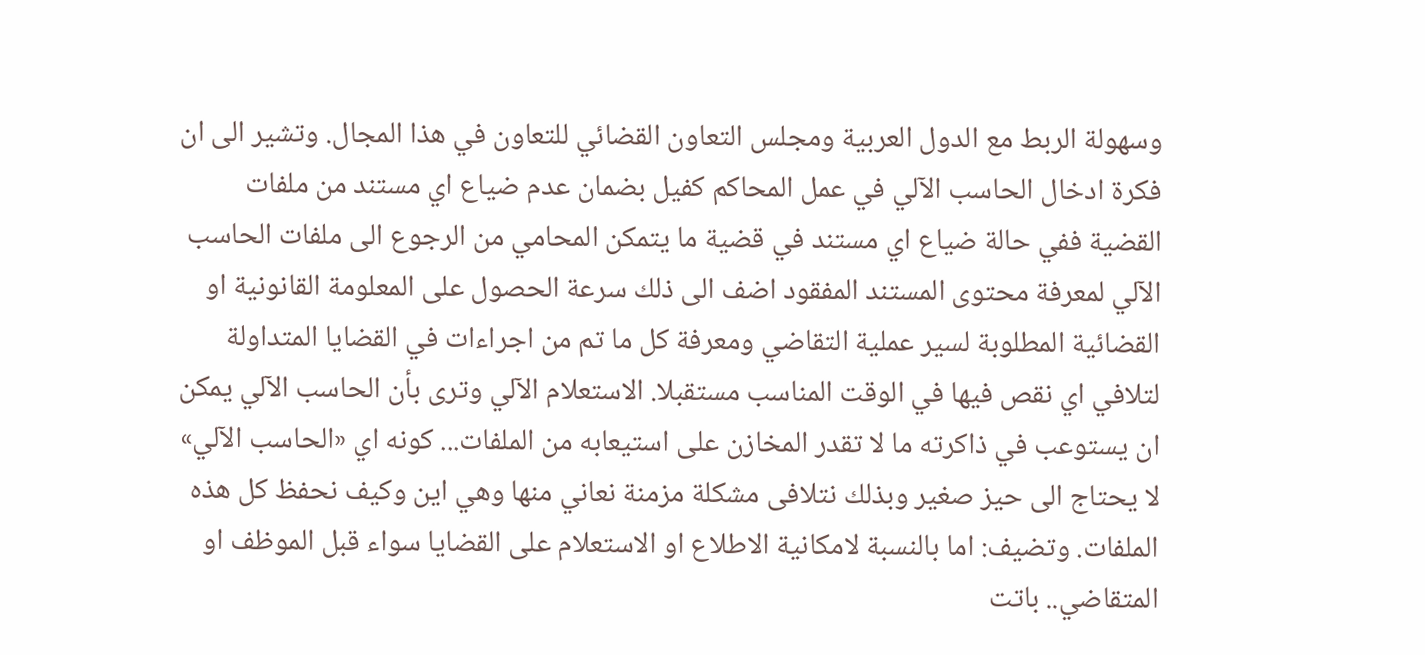وسهولة الربط مع الدول العربية ومجلس التعاون القضائي للتعاون في هذا المجال. وتشير الى ان فكرة ادخال الحاسب الآلي في عمل المحاكم كفيل بضمان عدم ضياع اي مستند من ملفات القضية ففي حالة ضياع اي مستند في قضية ما يتمكن المحامي من الرجوع الى ملفات الحاسب الآلي لمعرفة محتوى المستند المفقود اضف الى ذلك سرعة الحصول على المعلومة القانونية او القضائية المطلوبة لسير عملية التقاضي ومعرفة كل ما تم من اجراءات في القضايا المتداولة لتلافي اي نقص فيها في الوقت المناسب مستقبلا. الاستعلام الآلي وترى بأن الحاسب الآلي يمكن ان يستوعب في ذاكرته ما لا تقدر المخازن على استيعابه من الملفات... كونه اي «الحاسب الآلي» لا يحتاج الى حيز صغير وبذلك نتلافى مشكلة مزمنة نعاني منها وهي اين وكيف نحفظ كل هذه الملفات. وتضيف: اما بالنسبة لامكانية الاطلاع او الاستعلام على القضايا سواء قبل الموظف او المتقاضي.. باتت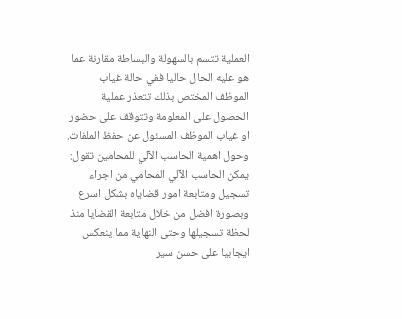العملية تتسم بالسهولة والبساطة مقارنة عما هو عليه الحال حاليا ففي حالة غياب الموظف المختص بذلك تتعذر عملية الحصول على المعلومة وتتوقف على حضور او غياب الموظف المسئول عن حفظ الملفات. وحول اهمية الحاسب الآلي للمحامين تقول: يمكن الحاسب الآلي المحامي من اجراء تسجيل ومتابعة امور قضاياه بشكل اسرع وبصورة افضل من خلال متابعة القضايا منذ لحظة تسجيلها وحتى النهاية مما ينعكس ايجابيا على حسن سير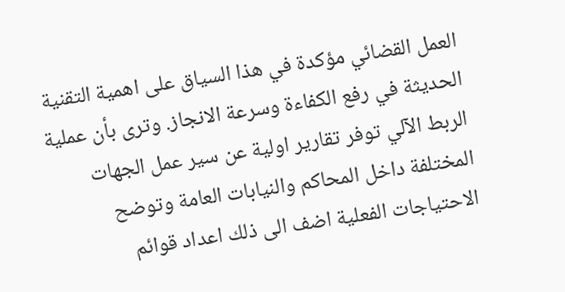العمل القضائي مؤكدة في هذا السياق على اهمية التقنية الحديثة في رفع الكفاءة وسرعة الانجاز. وترى بأن عملية الربط الآلي توفر تقارير اولية عن سير عمل الجهات المختلفة داخل المحاكم والنيابات العامة وتوضح الاحتياجات الفعلية اضف الى ذلك اعداد قوائم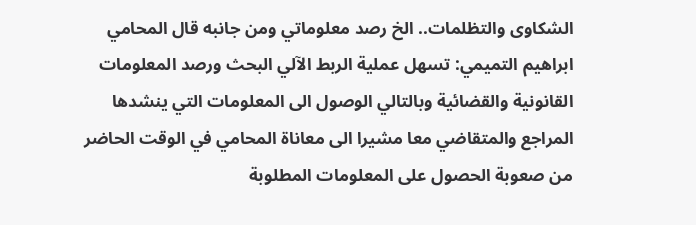الشكاوى والتظلمات.. الخ رصد معلوماتي ومن جانبه قال المحامي ابراهيم التميمي: تسهل عملية الربط الآلي البحث ورصد المعلومات القانونية والقضائية وبالتالي الوصول الى المعلومات التي ينشدها المراجع والمتقاضي معا مشيرا الى معاناة المحامي في الوقت الحاضر من صعوبة الحصول على المعلومات المطلوبة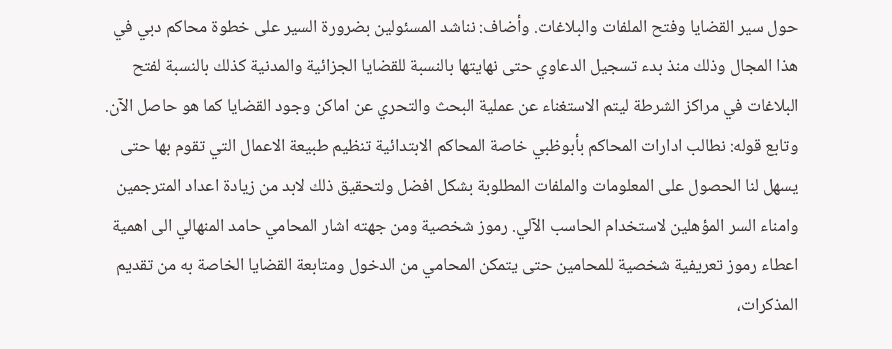حول سير القضايا وفتح الملفات والبلاغات. وأضاف: نناشد المسئولين بضرورة السير على خطوة محاكم دبي في هذا المجال وذلك منذ بدء تسجيل الدعاوي حتى نهايتها بالنسبة للقضايا الجزائية والمدنية كذلك بالنسبة لفتح البلاغات في مراكز الشرطة ليتم الاستغناء عن عملية البحث والتحري عن اماكن وجود القضايا كما هو حاصل الآن. وتابع قوله: نطالب ادارات المحاكم بأبوظبي خاصة المحاكم الابتدائية تنظيم طبيعة الاعمال التي تقوم بها حتى يسهل لنا الحصول على المعلومات والملفات المطلوبة بشكل افضل ولتحقيق ذلك لابد من زيادة اعداد المترجمين وامناء السر المؤهلين لاستخدام الحاسب الآلي. رموز شخصية ومن جهته اشار المحامي حامد المنهالي الى اهمية اعطاء رموز تعريفية شخصية للمحامين حتى يتمكن المحامي من الدخول ومتابعة القضايا الخاصة به من تقديم المذكرات،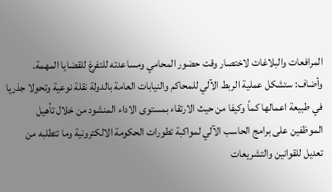المرافعات والبلاغات لاختصار وقت حضور المحامي ومساعدته للتفرغ للقضايا المهمة. وأضاف: ستشكل عملية الربط الآلي للمحاكم والنيابات العامة بالدولة نقلة نوعية وتحولا جذريا في طبيعة اعمالها كماً وكيفا من حيث الارتقاء بمستوى الاداء المنشود من خلال تأهيل الموظفين على برامج الحاسب الآلي لمواكبة تطورات الحكومة الالكترونية وما تتطلبه من تعديل للقوانين والتشريعات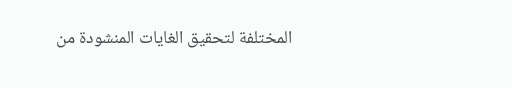المختلفة لتحقيق الغايات المنشودة من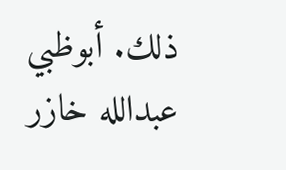ذلك. أبوظبي عبدالله خازر